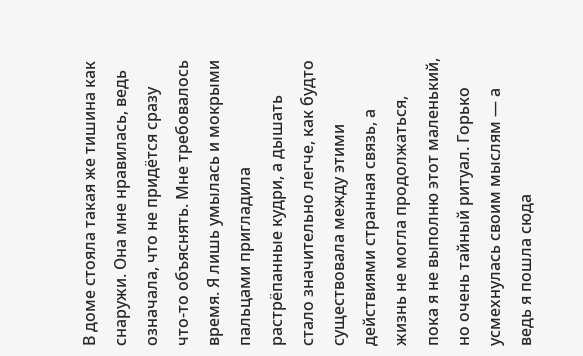В доме стояла такая же тишина как снаружи. Она мне нравилась, ведь означала, что не придётся сразу что-то объяснять. Мне требовалось время. Я лишь умылась и мокрыми пальцами пригладила растрёпанные кудри, а дышать стало значительно легче, как будто существовала между этими действиями странная связь, а жизнь не могла продолжаться, пока я не выполню этот маленький, но очень тайный ритуал. Горько усмехнулась своим мыслям — а ведь я пошла сюда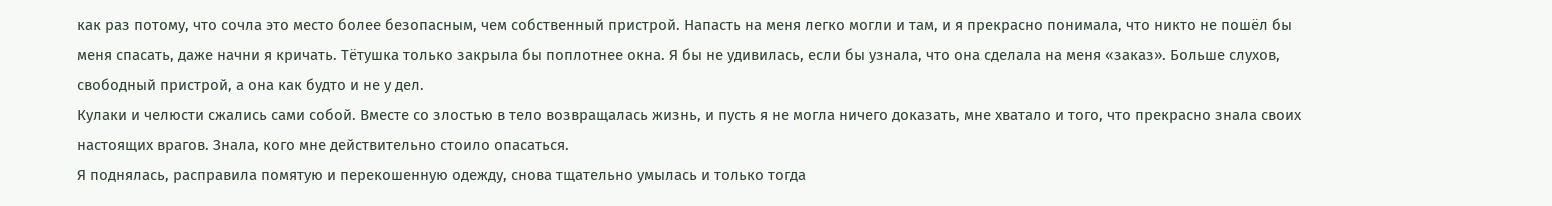как раз потому, что сочла это место более безопасным, чем собственный пристрой. Напасть на меня легко могли и там, и я прекрасно понимала, что никто не пошёл бы меня спасать, даже начни я кричать. Тётушка только закрыла бы поплотнее окна. Я бы не удивилась, если бы узнала, что она сделала на меня «заказ». Больше слухов, свободный пристрой, а она как будто и не у дел.
Кулаки и челюсти сжались сами собой. Вместе со злостью в тело возвращалась жизнь, и пусть я не могла ничего доказать, мне хватало и того, что прекрасно знала своих настоящих врагов. Знала, кого мне действительно стоило опасаться.
Я поднялась, расправила помятую и перекошенную одежду, снова тщательно умылась и только тогда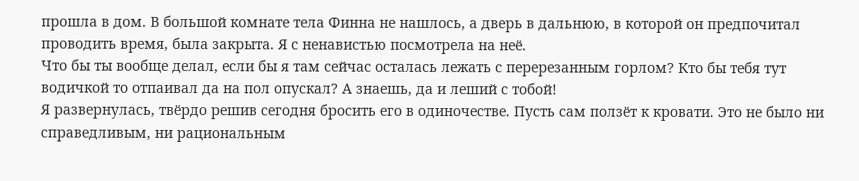прошла в дом. В большой комнате тела Финна не нашлось, а дверь в дальнюю, в которой он предпочитал проводить время, была закрыта. Я с ненавистью посмотрела на неё.
Что бы ты вообще делал, если бы я там сейчас осталась лежать с перерезанным горлом? Кто бы тебя тут водичкой то отпаивал да на пол опускал? А знаешь, да и леший с тобой!
Я развернулась, твёрдо решив сегодня бросить его в одиночестве. Пусть сам ползёт к кровати. Это не было ни справедливым, ни рациональным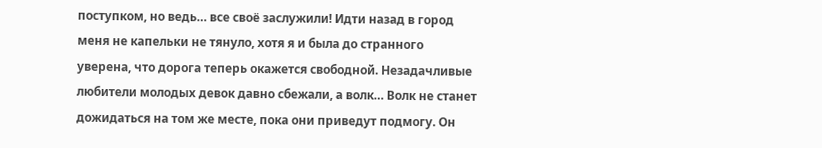поступком, но ведь… все своё заслужили! Идти назад в город меня не капельки не тянуло, хотя я и была до странного уверена, что дорога теперь окажется свободной. Незадачливые любители молодых девок давно сбежали, а волк… Волк не станет дожидаться на том же месте, пока они приведут подмогу. Он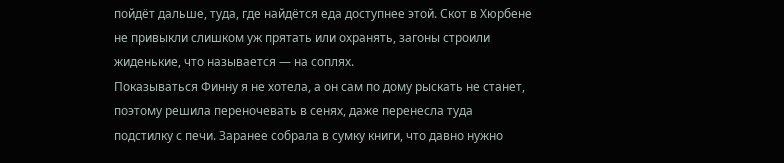пойдёт дальше, туда, где найдётся еда доступнее этой. Скот в Хюрбене не привыкли слишком уж прятать или охранять, загоны строили жиденькие, что называется — на соплях.
Показываться Финну я не хотела, а он сам по дому рыскать не станет, поэтому решила переночевать в сенях, даже перенесла туда подстилку с печи. Заранее собрала в сумку книги, что давно нужно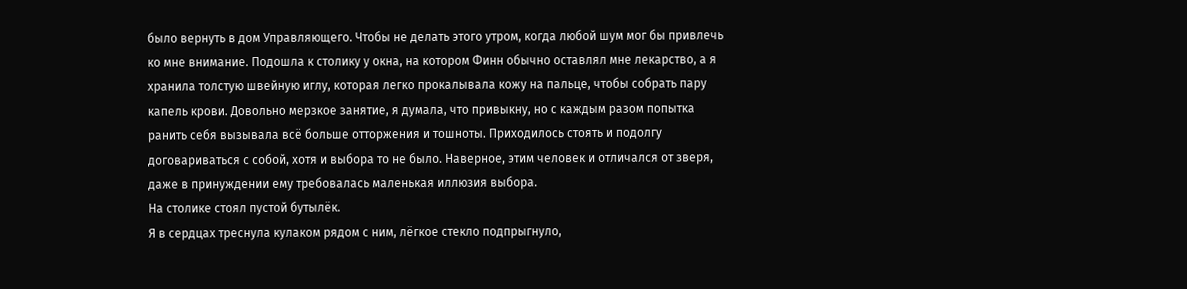было вернуть в дом Управляющего. Чтобы не делать этого утром, когда любой шум мог бы привлечь ко мне внимание. Подошла к столику у окна, на котором Финн обычно оставлял мне лекарство, а я хранила толстую швейную иглу, которая легко прокалывала кожу на пальце, чтобы собрать пару капель крови. Довольно мерзкое занятие, я думала, что привыкну, но с каждым разом попытка ранить себя вызывала всё больше отторжения и тошноты. Приходилось стоять и подолгу договариваться с собой, хотя и выбора то не было. Наверное, этим человек и отличался от зверя, даже в принуждении ему требовалась маленькая иллюзия выбора.
На столике стоял пустой бутылёк.
Я в сердцах треснула кулаком рядом с ним, лёгкое стекло подпрыгнуло,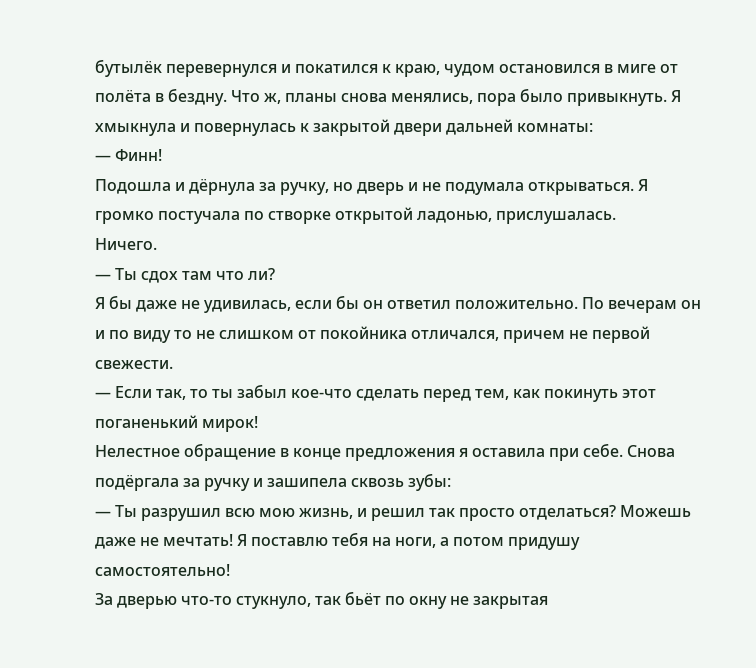бутылёк перевернулся и покатился к краю, чудом остановился в миге от полёта в бездну. Что ж, планы снова менялись, пора было привыкнуть. Я хмыкнула и повернулась к закрытой двери дальней комнаты:
— Финн!
Подошла и дёрнула за ручку, но дверь и не подумала открываться. Я громко постучала по створке открытой ладонью, прислушалась.
Ничего.
— Ты сдох там что ли?
Я бы даже не удивилась, если бы он ответил положительно. По вечерам он и по виду то не слишком от покойника отличался, причем не первой свежести.
— Если так, то ты забыл кое-что сделать перед тем, как покинуть этот поганенький мирок!
Нелестное обращение в конце предложения я оставила при себе. Снова подёргала за ручку и зашипела сквозь зубы:
— Ты разрушил всю мою жизнь, и решил так просто отделаться? Можешь даже не мечтать! Я поставлю тебя на ноги, а потом придушу самостоятельно!
За дверью что-то стукнуло, так бьёт по окну не закрытая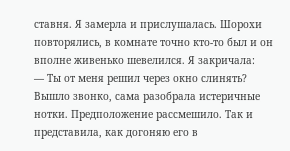ставня. Я замерла и прислушалась. Шорохи повторялись, в комнате точно кто-то был и он вполне живенько шевелился. Я закричала:
— Ты от меня решил через окно слинять?
Вышло звонко, сама разобрала истеричные нотки. Предположение рассмешило. Так и представила, как догоняю его в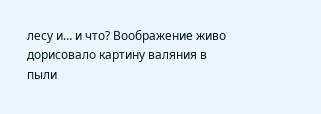лесу и… и что? Воображение живо дорисовало картину валяния в пыли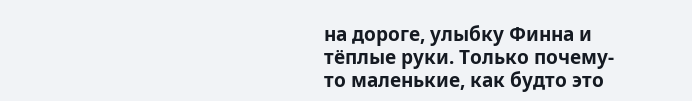на дороге, улыбку Финна и тёплые руки. Только почему-то маленькие, как будто это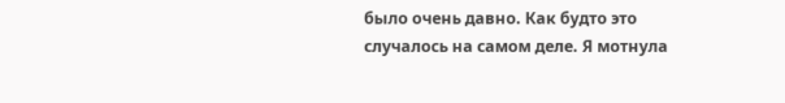было очень давно. Как будто это случалось на самом деле. Я мотнула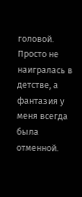головой. Просто не наигралась в детстве, а фантазия у меня всегда была отменной.